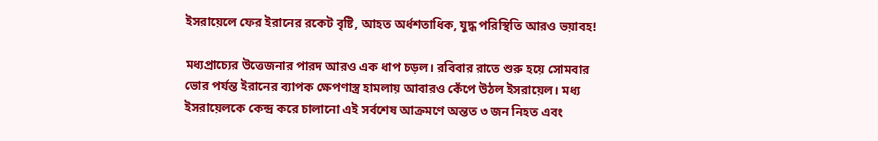ইসরায়েলে ফের ইরানের রকেট বৃষ্টি, আহত অর্ধশতাধিক, যুদ্ধ পরিস্থিতি আরও ভয়াবহ!

মধ্যপ্রাচ্যের উত্তেজনার পারদ আরও এক ধাপ চড়ল। রবিবার রাতে শুরু হয়ে সোমবার ভোর পর্যন্ত ইরানের ব্যাপক ক্ষেপণাস্ত্র হামলায় আবারও কেঁপে উঠল ইসরায়েল। মধ্য ইসরায়েলকে কেন্দ্র করে চালানো এই সর্বশেষ আক্রমণে অন্তত ৩ জন নিহত এবং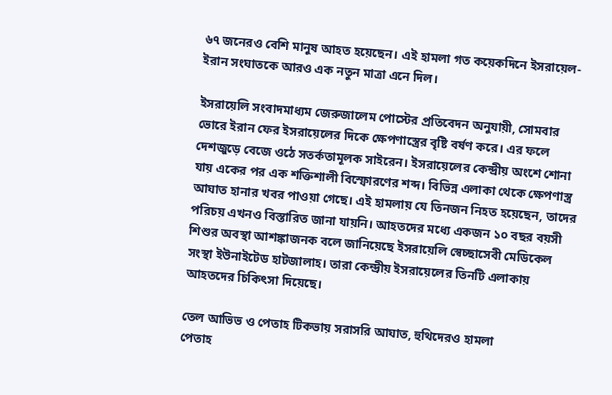৬৭ জনেরও বেশি মানুষ আহত হয়েছেন। এই হামলা গত কয়েকদিনে ইসরায়েল-ইরান সংঘাতকে আরও এক নতুন মাত্রা এনে দিল।

ইসরায়েলি সংবাদমাধ্যম জেরুজালেম পোস্টের প্রতিবেদন অনুযায়ী, সোমবার ভোরে ইরান ফের ইসরায়েলের দিকে ক্ষেপণাস্ত্রের বৃষ্টি বর্ষণ করে। এর ফলে দেশজুড়ে বেজে ওঠে সতর্কতামূলক সাইরেন। ইসরায়েলের কেন্দ্রীয় অংশে শোনা যায় একের পর এক শক্তিশালী বিস্ফোরণের শব্দ। বিভিন্ন এলাকা থেকে ক্ষেপণাস্ত্র আঘাত হানার খবর পাওয়া গেছে। এই হামলায় যে তিনজন নিহত হয়েছেন, তাদের পরিচয় এখনও বিস্তারিত জানা যায়নি। আহতদের মধ্যে একজন ১০ বছর বয়সী শিশুর অবস্থা আশঙ্কাজনক বলে জানিয়েছে ইসরায়েলি স্বেচ্ছাসেবী মেডিকেল সংস্থা ইউনাইটেড হাটজালাহ। তারা কেন্দ্রীয় ইসরায়েলের তিনটি এলাকায় আহতদের চিকিৎসা দিয়েছে।

তেল আভিভ ও পেতাহ টিকভায় সরাসরি আঘাত, হুথিদেরও হামলা
পেতাহ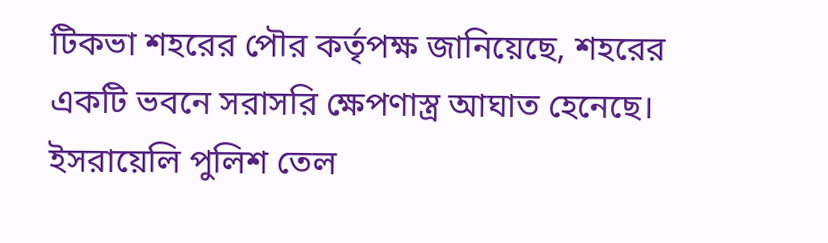টিকভা শহরের পৌর কর্তৃপক্ষ জানিয়েছে, শহরের একটি ভবনে সরাসরি ক্ষেপণাস্ত্র আঘাত হেনেছে। ইসরায়েলি পুলিশ তেল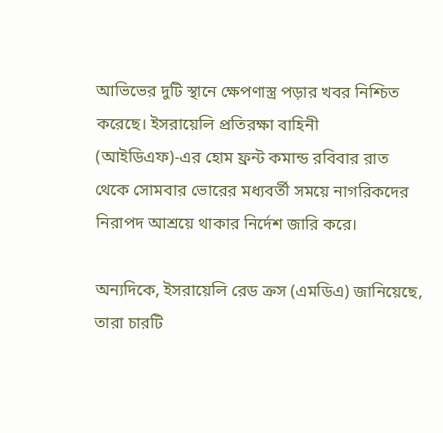আভিভের দুটি স্থানে ক্ষেপণাস্ত্র পড়ার খবর নিশ্চিত করেছে। ইসরায়েলি প্রতিরক্ষা বাহিনী (আইডিএফ)-এর হোম ফ্রন্ট কমান্ড রবিবার রাত থেকে সোমবার ভোরের মধ্যবর্তী সময়ে নাগরিকদের নিরাপদ আশ্রয়ে থাকার নির্দেশ জারি করে।

অন্যদিকে, ইসরায়েলি রেড ক্রস (এমডিএ) জানিয়েছে, তারা চারটি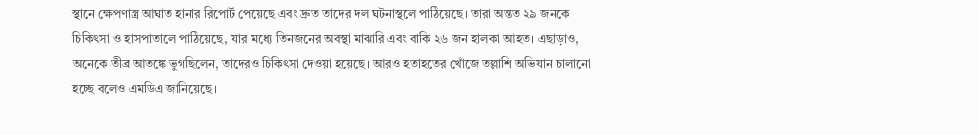স্থানে ক্ষেপণাস্ত্র আঘাত হানার রিপোর্ট পেয়েছে এবং দ্রুত তাদের দল ঘটনাস্থলে পাঠিয়েছে। তারা অন্তত ২৯ জনকে চিকিৎসা ও হাসপাতালে পাঠিয়েছে, যার মধ্যে তিনজনের অবস্থা মাঝারি এবং বাকি ২৬ জন হালকা আহত। এছাড়াও, অনেকে তীব্র আতঙ্কে ভুগছিলেন, তাদেরও চিকিৎসা দেওয়া হয়েছে। আরও হতাহতের খোঁজে তল্লাশি অভিযান চালানো হচ্ছে বলেও এমডিএ জানিয়েছে।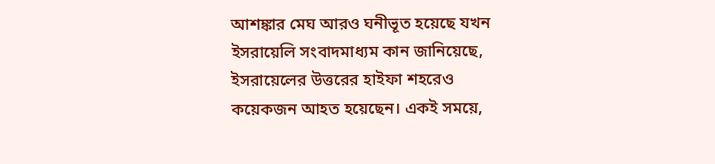আশঙ্কার মেঘ আরও ঘনীভূত হয়েছে যখন ইসরায়েলি সংবাদমাধ্যম কান জানিয়েছে, ইসরায়েলের উত্তরের হাইফা শহরেও কয়েকজন আহত হয়েছেন। একই সময়ে,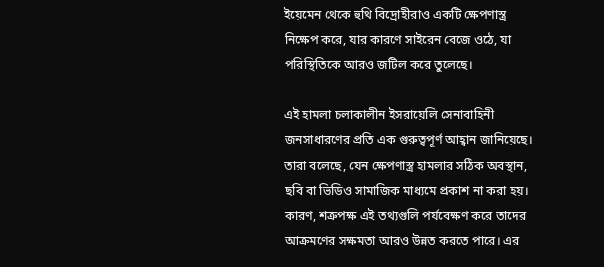ইয়েমেন থেকে হুথি বিদ্রোহীরাও একটি ক্ষেপণাস্ত্র নিক্ষেপ করে, যার কারণে সাইরেন বেজে ওঠে, যা পরিস্থিতিকে আরও জটিল করে তুলেছে।

এই হামলা চলাকালীন ইসরায়েলি সেনাবাহিনী জনসাধারণের প্রতি এক গুরুত্বপূর্ণ আহ্বান জানিয়েছে। তারা বলেছে, যেন ক্ষেপণাস্ত্র হামলার সঠিক অবস্থান, ছবি বা ভিডিও সামাজিক মাধ্যমে প্রকাশ না করা হয়। কারণ, শত্রুপক্ষ এই তথ্যগুলি পর্যবেক্ষণ করে তাদের আক্রমণের সক্ষমতা আরও উন্নত করতে পারে। এর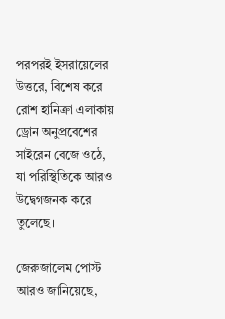পরপরই ইসরায়েলের উত্তরে, বিশেষ করে রোশ হানিক্রা এলাকায় ড্রোন অনুপ্রবেশের সাইরেন বেজে ওঠে, যা পরিস্থিতিকে আরও উদ্বেগজনক করে তুলেছে।

জেরুজালেম পোস্ট আরও জানিয়েছে,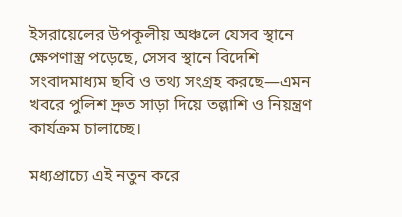ইসরায়েলের উপকূলীয় অঞ্চলে যেসব স্থানে ক্ষেপণাস্ত্র পড়েছে, সেসব স্থানে বিদেশি সংবাদমাধ্যম ছবি ও তথ্য সংগ্রহ করছে—এমন খবরে পুলিশ দ্রুত সাড়া দিয়ে তল্লাশি ও নিয়ন্ত্রণ কার্যক্রম চালাচ্ছে।

মধ্যপ্রাচ্যে এই নতুন করে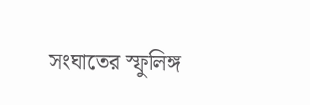সংঘাতের স্ফুলিঙ্গ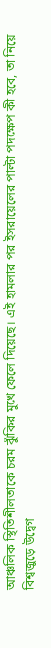আঞ্চলিক স্থিতিশীলতাকে চরম ঝুঁকির মুখে ফেলে দিয়েছে। এই হামলার পর ইসরায়েলের পাল্টা পদক্ষেপ কী হবে, তা নিয়ে বিশ্বজুড়ে উদ্বেগ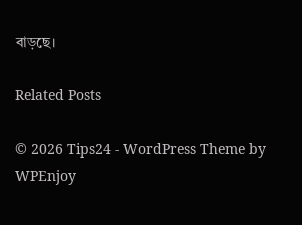বাড়ছে।

Related Posts

© 2026 Tips24 - WordPress Theme by WPEnjoy